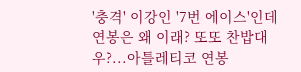'충격' 이강인 '7번 에이스'인데 연봉은 왜 이래? 또또 찬밥대우?...아틀레티코 연봉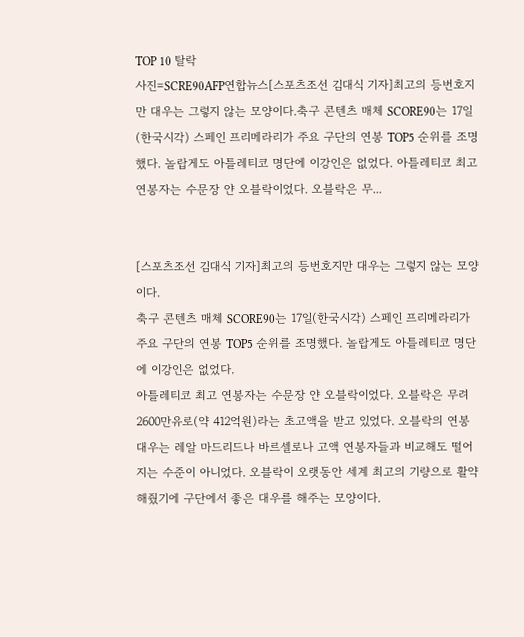TOP 10 탈락
사진=SCRE90AFP연합뉴스[스포츠조선 김대식 기자]최고의 등번호지만 대우는 그렇지 않는 모양이다.축구 콘텐츠 매체 SCORE90는 17일(한국시각) 스페인 프리메라리가 주요 구단의 연봉 TOP5 순위를 조명했다. 놀랍게도 아틀레티코 명단에 이강인은 없었다. 아틀레티코 최고 연봉자는 수문장 얀 오블락이었다. 오블락은 무...


[스포츠조선 김대식 기자]최고의 등번호지만 대우는 그렇지 않는 모양이다.
축구 콘텐츠 매체 SCORE90는 17일(한국시각) 스페인 프리메라리가 주요 구단의 연봉 TOP5 순위를 조명했다. 놀랍게도 아틀레티코 명단에 이강인은 없었다.
아틀레티코 최고 연봉자는 수문장 얀 오블락이었다. 오블락은 무려 2600만유로(약 412억원)라는 초고액을 받고 있었다. 오블락의 연봉 대우는 레알 마드리드나 바르셀로나 고액 연봉자들과 비교해도 떨어지는 수준이 아니었다. 오블락이 오랫동안 세계 최고의 기량으로 활약해줬기에 구단에서 좋은 대우를 해주는 모양이다.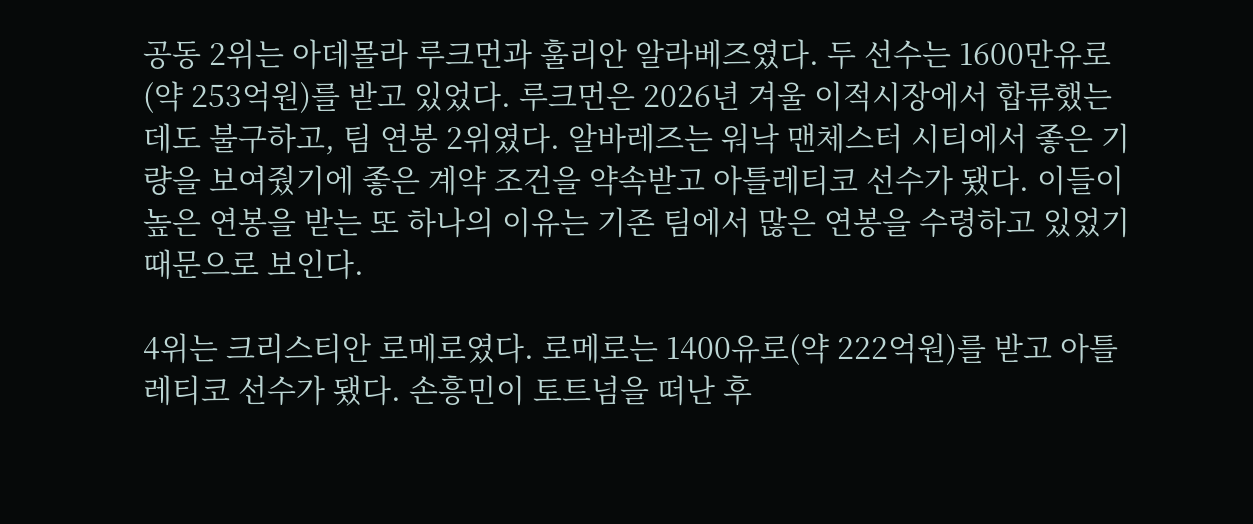공동 2위는 아데몰라 루크먼과 훌리안 알라베즈였다. 두 선수는 1600만유로(약 253억원)를 받고 있었다. 루크먼은 2026년 겨울 이적시장에서 합류했는데도 불구하고, 팀 연봉 2위였다. 알바레즈는 워낙 맨체스터 시티에서 좋은 기량을 보여줬기에 좋은 계약 조건을 약속받고 아틀레티코 선수가 됐다. 이들이 높은 연봉을 받는 또 하나의 이유는 기존 팀에서 많은 연봉을 수령하고 있었기 때문으로 보인다.

4위는 크리스티안 로메로였다. 로메로는 1400유로(약 222억원)를 받고 아틀레티코 선수가 됐다. 손흥민이 토트넘을 떠난 후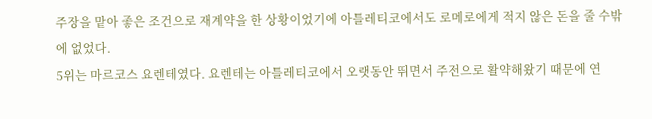주장을 맡아 좋은 조건으로 재계약을 한 상황이었기에 아틀레티코에서도 로메로에게 적지 않은 돈을 줄 수밖에 없었다.
5위는 마르코스 요렌테였다. 요렌테는 아틀레티코에서 오랫동안 뛰면서 주전으로 활약해왔기 때문에 연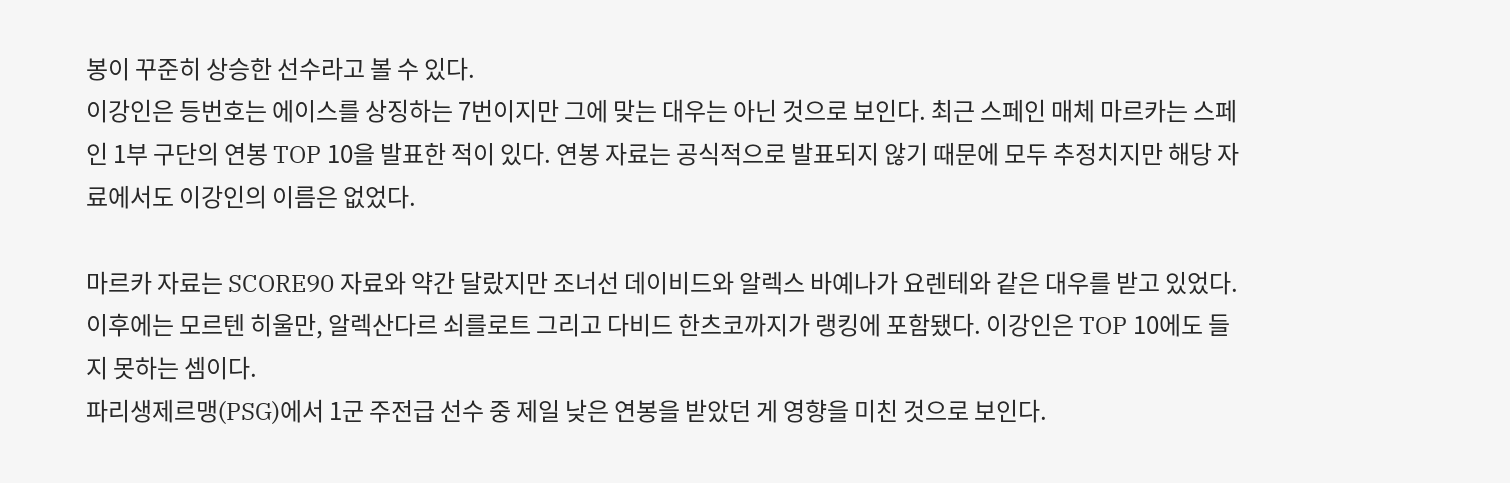봉이 꾸준히 상승한 선수라고 볼 수 있다.
이강인은 등번호는 에이스를 상징하는 7번이지만 그에 맞는 대우는 아닌 것으로 보인다. 최근 스페인 매체 마르카는 스페인 1부 구단의 연봉 TOP 10을 발표한 적이 있다. 연봉 자료는 공식적으로 발표되지 않기 때문에 모두 추정치지만 해당 자료에서도 이강인의 이름은 없었다.

마르카 자료는 SCORE90 자료와 약간 달랐지만 조너선 데이비드와 알렉스 바예나가 요렌테와 같은 대우를 받고 있었다. 이후에는 모르텐 히울만, 알렉산다르 쇠를로트 그리고 다비드 한츠코까지가 랭킹에 포함됐다. 이강인은 TOP 10에도 들지 못하는 셈이다.
파리생제르맹(PSG)에서 1군 주전급 선수 중 제일 낮은 연봉을 받았던 게 영향을 미친 것으로 보인다.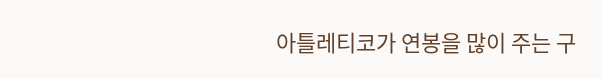아틀레티코가 연봉을 많이 주는 구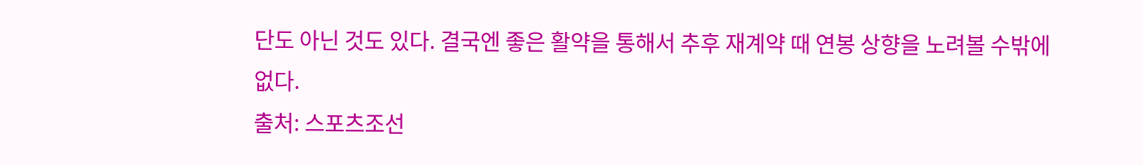단도 아닌 것도 있다. 결국엔 좋은 활약을 통해서 추후 재계약 때 연봉 상향을 노려볼 수밖에 없다.
출처: 스포츠조선